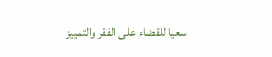سعيا للقضاء على الفقر والتمييز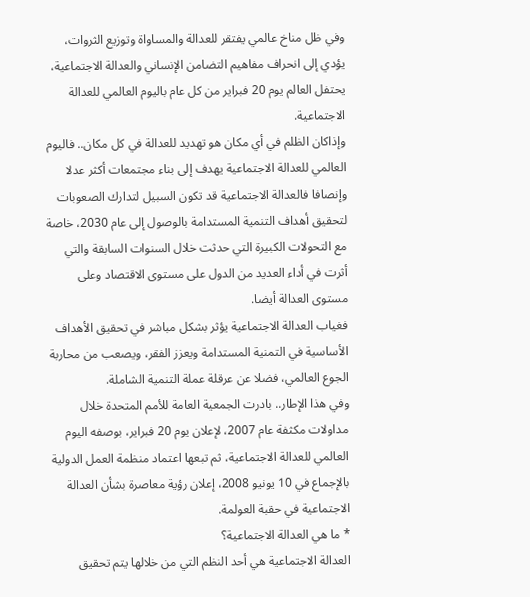وفي ظل مناخ عالمي يفتقر للعدالة والمساواة وتوزيع الثروات، يؤدي إلى انحراف مفاهيم التضامن الإنساني والعدالة الاجتماعية، يحتفل العالم يوم 20 فبراير من كل عام باليوم العالمي للعدالة الاجتماعية.
وإذاكان الظلم في أي مكان هو تهديد للعدالة في كل مكان.. فاليوم العالمي للعدالة الاجتماعية يهدف إلى بناء مجتمعات أكثر عدلا وإنصافا فالعدالة الاجتماعية قد تكون السبيل لتدارك الصعوبات لتحقيق أهداف التنمية المستدامة بالوصول إلى عام 2030، خاصة مع التحولات الكبيرة التي حدثت خلال السنوات السابقة والتي أثرت في أداء العديد من الدول على مستوى الاقتصاد وعلى مستوى العدالة أيضا.
فغياب العدالة الاجتماعية يؤثر بشكل مباشر في تحقيق الأهداف الأساسية في التمنية المستدامة ويعزز الفقر، ويصعب من محاربة الجوع العالمي، فضلا عن عرقلة عملة التنمية الشاملة.
وفي هذا الإطار.. بادرت الجمعية العامة للأمم المتحدة خلال مداولات مكثفة عام 2007، لإعلان يوم 20 فبراير، بوصفه اليوم العالمي للعدالة الاجتماعية، ثم تبعها اعتماد منظمة العمل الدولية بالإجماع في 10 يونيو 2008، إعلان رؤية معاصرة بشأن العدالة الاجتماعية في حقبة العولمة.
* ما هي العدالة الاجتماعية؟
العدالة الاجتماعية هي أحد النظم التي من خلالها يتم تحقيق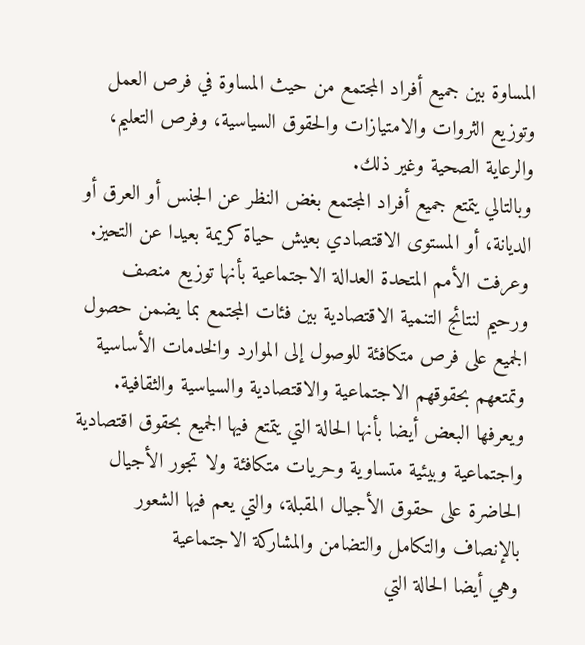المساوة بين جميع أفراد المجتمع من حيث المساوة في فرص العمل وتوزيع الثروات والامتيازات والحقوق السياسية، وفرص التعليم، والرعاية الصحية وغير ذلك.
وبالتالي يتمتع جميع أفراد المجتمع بغض النظر عن الجنس أو العرق أو الديانة، أو المستوى الاقتصادي بعيش حياة كريمة بعيدا عن التحيز.
وعرفت الأمم المتحدة العدالة الاجتماعية بأنها توزيع منصف ورحيم لنتائج التنمية الاقتصادية بين فئات المجتمع بما يضمن حصول الجميع على فرص متكافئة للوصول إلى الموارد والخدمات الأساسية وتمتعهم بحقوقهم الاجتماعية والاقتصادية والسياسية والثقافية.
ويعرفها البعض أيضا بأنها الحالة التي يتمتع فيها الجميع بحقوق اقتصادية واجتماعية وبيئية متساوية وحريات متكافئة ولا تجور الأجيال الحاضرة على حقوق الأجيال المقبلة، والتي يعم فيها الشعور بالإنصاف والتكامل والتضامن والمشاركة الاجتماعية
وهي أيضا الحالة التي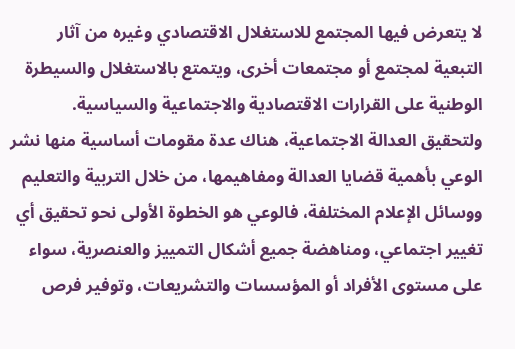لا يتعرض فيها المجتمع للاستغلال الاقتصادي وغيره من آثار التبعية لمجتمع أو مجتمعات أخرى، ويتمتع بالاستغلال والسيطرة الوطنية على القرارات الاقتصادية والاجتماعية والسياسية.
ولتحقيق العدالة الاجتماعية، هناك عدة مقومات أساسية منها نشر الوعي بأهمية قضايا العدالة ومفاهيمها، من خلال التربية والتعليم ووسائل الإعلام المختلفة، فالوعي هو الخطوة الأولى نحو تحقيق أي تغيير اجتماعي، ومناهضة جميع أشكال التمييز والعنصرية، سواء على مستوى الأفراد أو المؤسسات والتشريعات، وتوفير فرص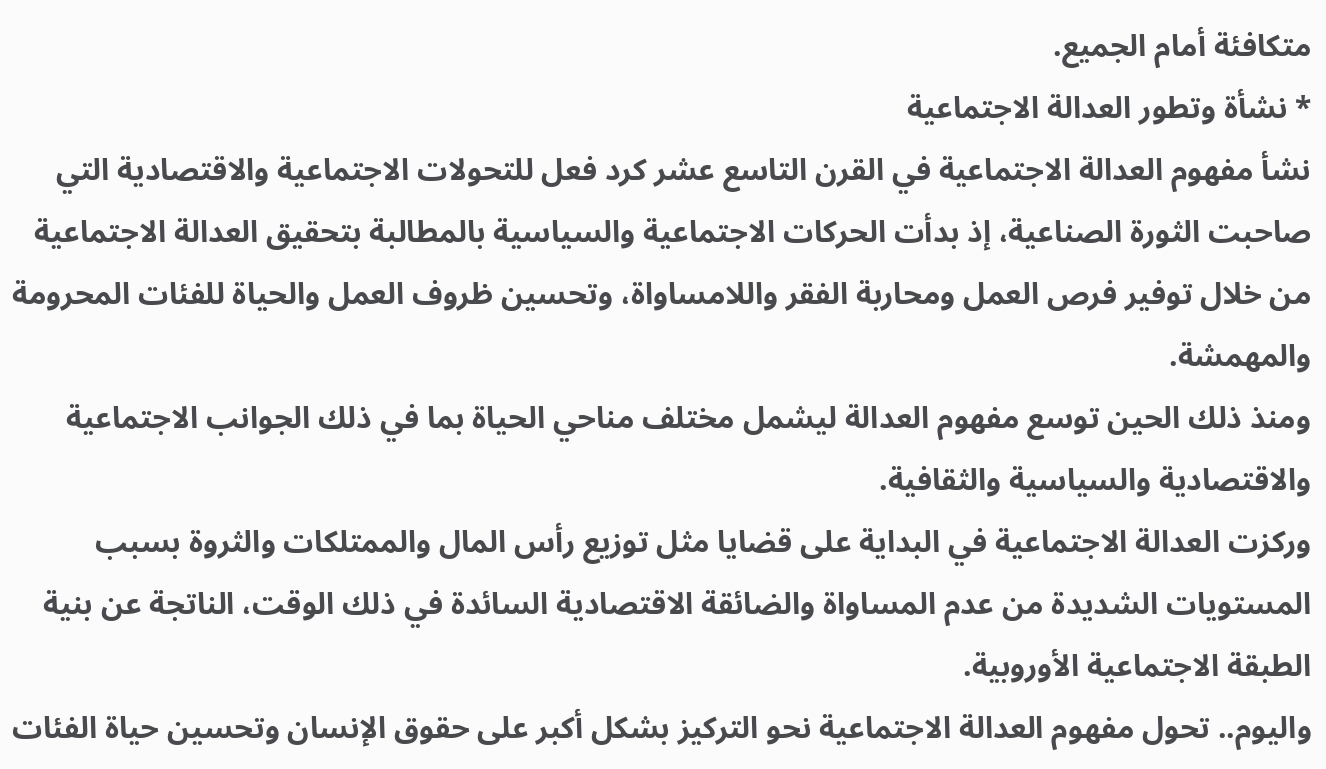متكافئة أمام الجميع.
* نشأة وتطور العدالة الاجتماعية
نشأ مفهوم العدالة الاجتماعية في القرن التاسع عشر كرد فعل للتحولات الاجتماعية والاقتصادية التي صاحبت الثورة الصناعية، إذ بدأت الحركات الاجتماعية والسياسية بالمطالبة بتحقيق العدالة الاجتماعية من خلال توفير فرص العمل ومحاربة الفقر واللامساواة، وتحسين ظروف العمل والحياة للفئات المحرومة والمهمشة.
ومنذ ذلك الحين توسع مفهوم العدالة ليشمل مختلف مناحي الحياة بما في ذلك الجوانب الاجتماعية والاقتصادية والسياسية والثقافية.
وركزت العدالة الاجتماعية في البداية على قضايا مثل توزيع رأس المال والممتلكات والثروة بسبب المستويات الشديدة من عدم المساواة والضائقة الاقتصادية السائدة في ذلك الوقت، الناتجة عن بنية الطبقة الاجتماعية الأوروبية.
واليوم.. تحول مفهوم العدالة الاجتماعية نحو التركيز بشكل أكبر على حقوق الإنسان وتحسين حياة الفئات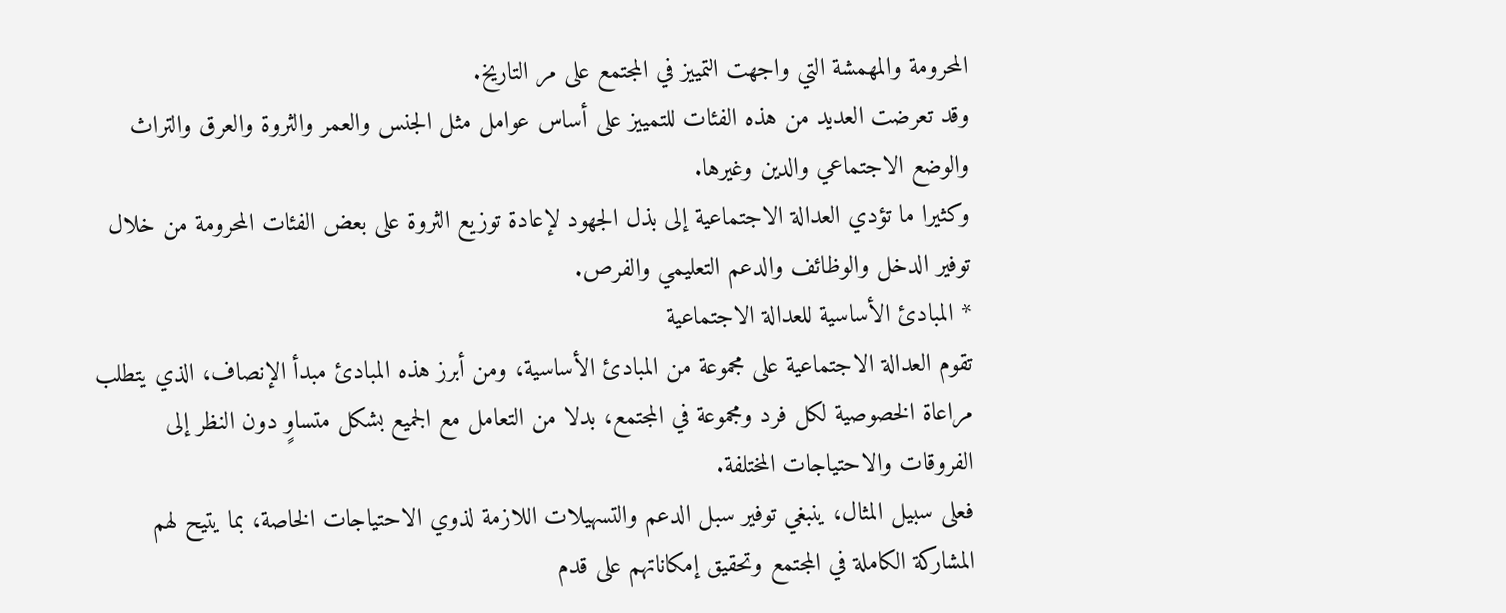المحرومة والمهمشة التي واجهت التمييز في المجتمع على مر التاريخ.
وقد تعرضت العديد من هذه الفئات للتمييز على أساس عوامل مثل الجنس والعمر والثروة والعرق والتراث والوضع الاجتماعي والدين وغيرها.
وكثيرا ما تؤدي العدالة الاجتماعية إلى بذل الجهود لإعادة توزيع الثروة على بعض الفئات المحرومة من خلال توفير الدخل والوظائف والدعم التعليمي والفرص.
* المبادئ الأساسية للعدالة الاجتماعية
تقوم العدالة الاجتماعية على مجموعة من المبادئ الأساسية، ومن أبرز هذه المبادئ مبدأ الإنصاف، الذي يتطلب مراعاة الخصوصية لكل فرد ومجموعة في المجتمع، بدلا من التعامل مع الجميع بشكل متساوٍ دون النظر إلى الفروقات والاحتياجات المختلفة.
فعلى سبيل المثال، ينبغي توفير سبل الدعم والتسهيلات اللازمة لذوي الاحتياجات الخاصة، بما يتيح لهم المشاركة الكاملة في المجتمع وتحقيق إمكاناتهم على قدم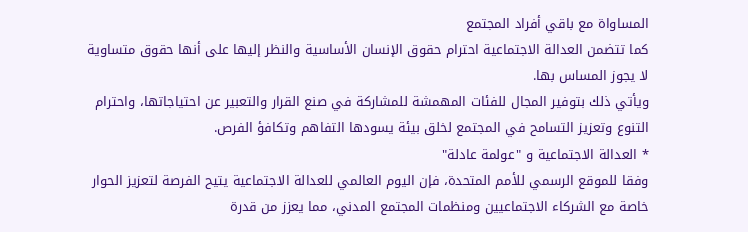المساواة مع باقي أفراد المجتمع
كما تتضمن العدالة الاجتماعية احترام حقوق الإنسان الأساسية والنظر إليها على أنها حقوق متساوية لا يجوز المساس بها.
ويأتي ذلك بتوفير المجال للفئات المهمشة للمشاركة في صنع القرار والتعبير عن احتياجاتها، واحترام التنوع وتعزيز التسامح في المجتمع لخلق بيئة يسودها التفاهم وتكافؤ الفرص.
* العدالة الاجتماعية و "عولمة عادلة"
وفقا للموقع الرسمي للأمم المتحدة، فإن اليوم العالمي للعدالة الاجتماعية يتيح الفرصة لتعزيز الحوار خاصة مع الشركاء الاجتماعيين ومنظمات المجتمع المدني، مما يعزز من قدرة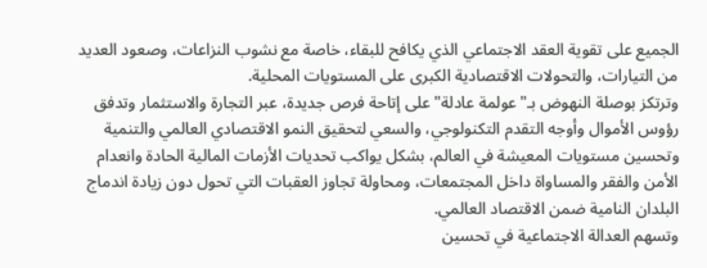الجميع على تقوية العقد الاجتماعي الذي يكافح للبقاء، خاصة مع نشوب النزاعات، وصعود العديد من التيارات، والتحولات الاقتصادية الكبرى على المستويات المحلية.
وترتكز بوصلة النهوض بـ"عولمة عادلة" على إتاحة فرص جديدة، عبر التجارة والاستثمار وتدفق رؤوس الأموال وأوجه التقدم التكنولوجي، والسعي لتحقيق النمو الاقتصادي العالمي والتنمية وتحسين مستويات المعيشة في العالم، بشكل يواكب تحديات الأزمات المالية الحادة وانعدام الأمن والفقر والمساواة داخل المجتمعات، ومحاولة تجاوز العقبات التي تحول دون زيادة اندماج البلدان النامية ضمن الاقتصاد العالمي.
وتسهم العدالة الاجتماعية في تحسين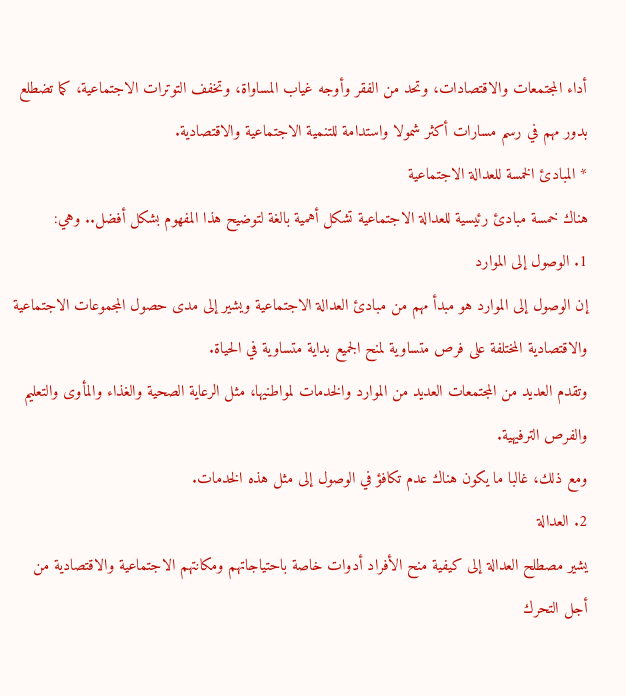أداء المجتمعات والاقتصادات، وتحد من الفقر وأوجه غياب المساواة، وتخفف التوترات الاجتماعية، كما تضطلع بدور مهم في رسم مسارات أكثر شمولا واستدامة للتنمية الاجتماعية والاقتصادية.
* المبادئ الخمسة للعدالة الاجتماعية
هناك خمسة مبادئ رئيسية للعدالة الاجتماعية تشكل أهمية بالغة لتوضيح هذا المفهوم بشكل أفضل.. وهي:
1. الوصول إلى الموارد
إن الوصول إلى الموارد هو مبدأ مهم من مبادئ العدالة الاجتماعية ويشير إلى مدى حصول المجموعات الاجتماعية والاقتصادية المختلفة على فرص متساوية لمنح الجميع بداية متساوية في الحياة.
وتقدم العديد من المجتمعات العديد من الموارد والخدمات لمواطنيها، مثل الرعاية الصحية والغذاء والمأوى والتعليم والفرص الترفيهية.
ومع ذلك، غالبا ما يكون هناك عدم تكافؤ في الوصول إلى مثل هذه الخدمات.
2. العدالة
يشير مصطلح العدالة إلى كيفية منح الأفراد أدوات خاصة باحتياجاتهم ومكانتهم الاجتماعية والاقتصادية من أجل التحرك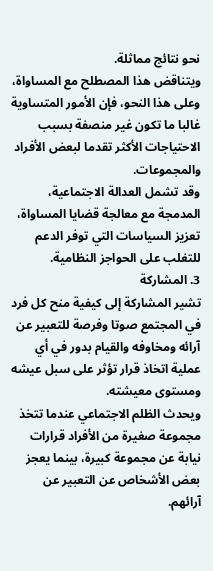نحو نتائج مماثلة.
ويتناقض هذا المصطلح مع المساواة، وعلى هذا النحو، فإن الأمور المتساوية غالبا ما تكون غير منصفة بسبب الاحتياجات الأكثر تقدما لبعض الأفراد والمجموعات.
وقد تشمل العدالة الاجتماعية، المدمجة مع معالجة قضايا المساواة، تعزيز السياسات التي توفر الدعم للتغلب على الحواجز النظامية.
3. المشاركة
تشير المشاركة إلى كيفية منح كل فرد في المجتمع صوتا وفرصة للتعبير عن آرائه ومخاوفه والقيام بدور في أي عملية اتخاذ قرار تؤثر على سبل عيشه ومستوى معيشته.
ويحدث الظلم الاجتماعي عندما تتخذ مجموعة صغيرة من الأفراد قرارات نيابة عن مجموعة كبيرة، بينما يعجز بعض الأشخاص عن التعبير عن آرائهم.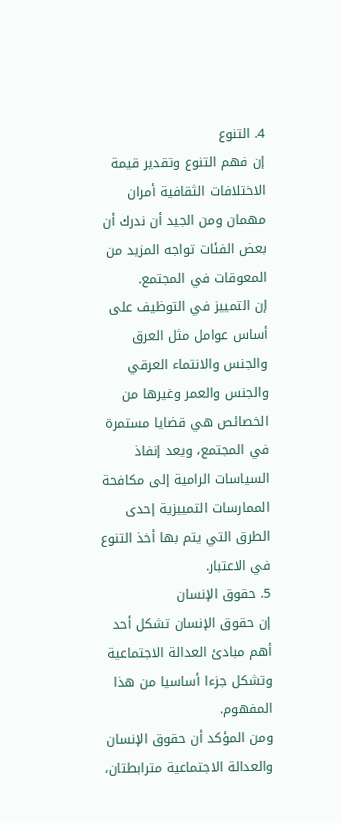4. التنوع
إن فهم التنوع وتقدير قيمة الاختلافات الثقافية أمران مهمان ومن الجيد أن ندرك أن بعض الفئات تواجه المزيد من المعوقات في المجتمع.
إن التمييز في التوظيف على أساس عوامل مثل العرق والجنس والانتماء العرقي والجنس والعمر وغيرها من الخصائص هي قضايا مستمرة في المجتمع، ويعد إنفاذ السياسات الرامية إلى مكافحة الممارسات التمييزية إحدى الطرق التي يتم بها أخذ التنوع في الاعتبار.
5. حقوق الإنسان
إن حقوق الإنسان تشكل أحد أهم مبادئ العدالة الاجتماعية وتشكل جزءا أساسيا من هذا المفهوم.
ومن المؤكد أن حقوق الإنسان والعدالة الاجتماعية مترابطتان،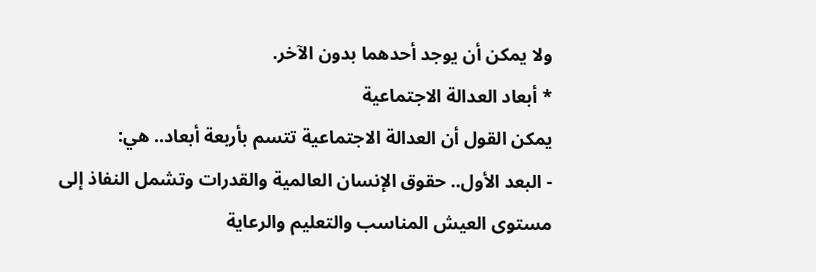ولا يمكن أن يوجد أحدهما بدون الآخر.
* أبعاد العدالة الاجتماعية
يمكن القول أن العدالة الاجتماعية تتسم بأربعة أبعاد.. هي:
- البعد الأول.. حقوق الإنسان العالمية والقدرات وتشمل النفاذ إلى مستوى العيش المناسب والتعليم والرعاية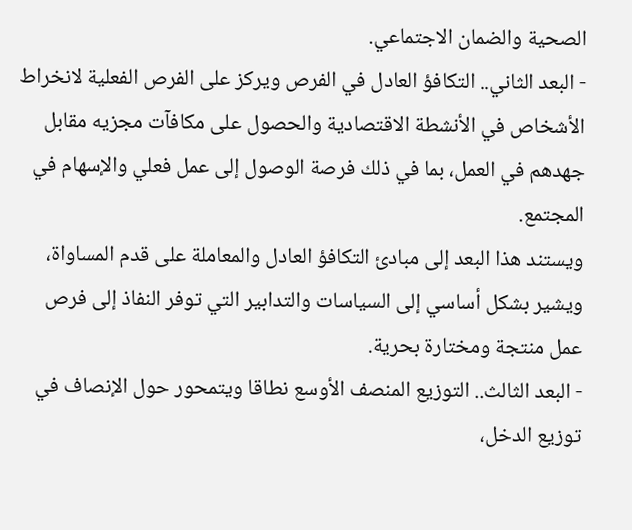الصحية والضمان الاجتماعي.
- البعد الثاني.. التكافؤ العادل في الفرص ويركز على الفرص الفعلية لانخراط الأشخاص في الأنشطة الاقتصادية والحصول على مكافآت مجزيه مقابل جهدهم في العمل، بما في ذلك فرصة الوصول إلى عمل فعلي والإسهام في المجتمع.
ويستند هذا البعد إلى مبادئ التكافؤ العادل والمعاملة على قدم المساواة، ويشير بشكل أساسي إلى السياسات والتدابير التي توفر النفاذ إلى فرص عمل منتجة ومختارة بحرية.
- البعد الثالث.. التوزيع المنصف الأوسع نطاقا ويتمحور حول الإنصاف في توزيع الدخل،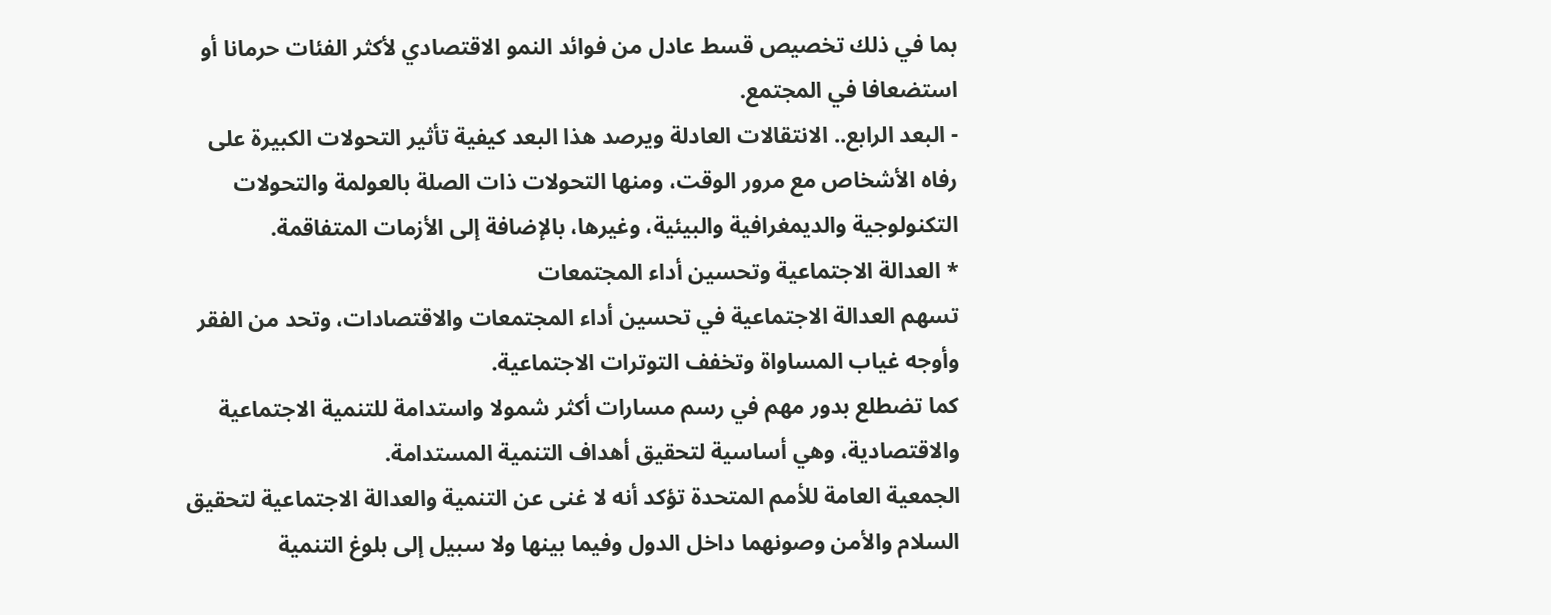بما في ذلك تخصيص قسط عادل من فوائد النمو الاقتصادي لأكثر الفئات حرمانا أو استضعافا في المجتمع.
- البعد الرابع.. الانتقالات العادلة ويرصد هذا البعد كيفية تأثير التحولات الكبيرة على رفاه الأشخاص مع مرور الوقت، ومنها التحولات ذات الصلة بالعولمة والتحولات التكنولوجية والديمغرافية والبيئية، وغيرها، بالإضافة إلى الأزمات المتفاقمة.
* العدالة الاجتماعية وتحسين أداء المجتمعات
تسهم العدالة الاجتماعية في تحسين أداء المجتمعات والاقتصادات، وتحد من الفقر وأوجه غياب المساواة وتخفف التوترات الاجتماعية.
كما تضطلع بدور مهم في رسم مسارات أكثر شمولا واستدامة للتنمية الاجتماعية والاقتصادية، وهي أساسية لتحقيق أهداف التنمية المستدامة.
الجمعية العامة للأمم المتحدة تؤكد أنه لا غنى عن التنمية والعدالة الاجتماعية لتحقيق السلام والأمن وصونهما داخل الدول وفيما بينها ولا سبيل إلى بلوغ التنمية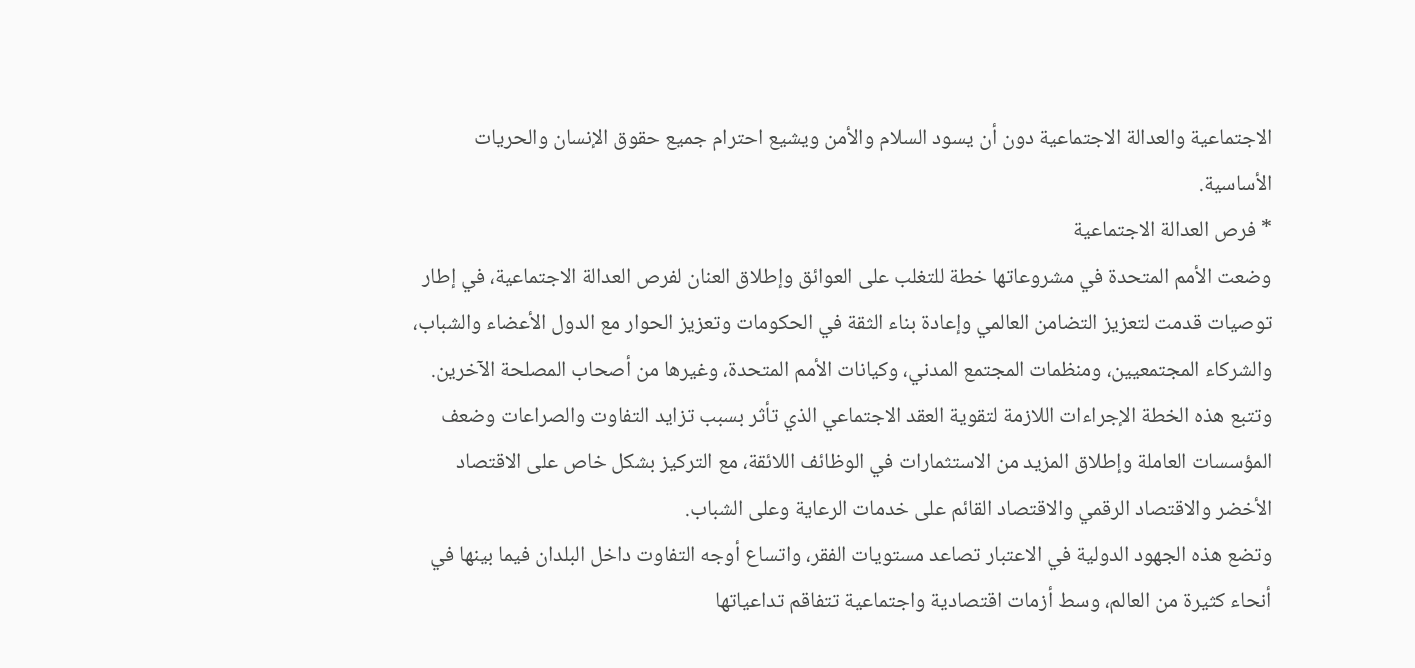الاجتماعية والعدالة الاجتماعية دون أن يسود السلام والأمن ويشيع احترام جميع حقوق الإنسان والحريات الأساسية.
* فرص العدالة الاجتماعية
وضعت الأمم المتحدة في مشروعاتها خطة للتغلب على العوائق وإطلاق العنان لفرص العدالة الاجتماعية، في إطار توصيات قدمت لتعزيز التضامن العالمي وإعادة بناء الثقة في الحكومات وتعزيز الحوار مع الدول الأعضاء والشباب، والشركاء المجتمعيين، ومنظمات المجتمع المدني، وكيانات الأمم المتحدة، وغيرها من أصحاب المصلحة الآخرين.
وتتبع هذه الخطة الإجراءات اللازمة لتقوية العقد الاجتماعي الذي تأثر بسبب تزايد التفاوت والصراعات وضعف المؤسسات العاملة وإطلاق المزيد من الاستثمارات في الوظائف اللائقة، مع التركيز بشكل خاص على الاقتصاد الأخضر والاقتصاد الرقمي والاقتصاد القائم على خدمات الرعاية وعلى الشباب.
وتضع هذه الجهود الدولية في الاعتبار تصاعد مستويات الفقر، واتساع أوجه التفاوت داخل البلدان فيما بينها في أنحاء كثيرة من العالم، وسط أزمات اقتصادية واجتماعية تتفاقم تداعياتها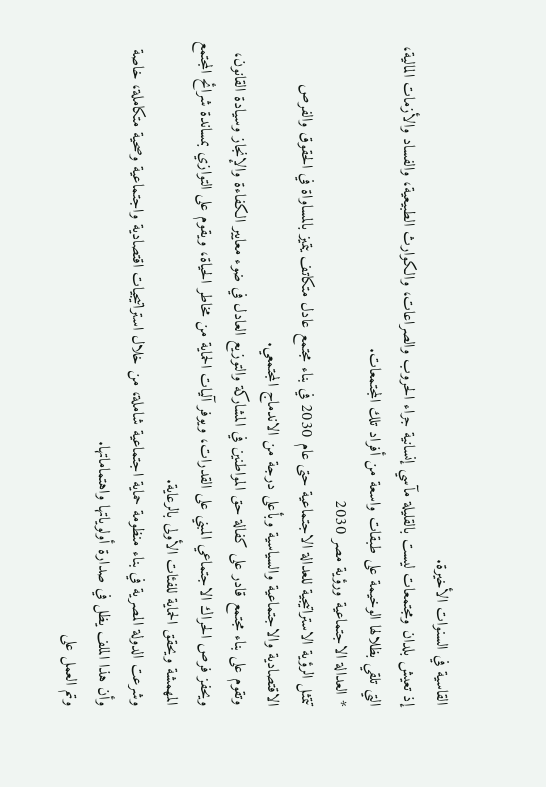القاسية في السنوات الأخيرة.
إذ تعيش بلدان ومجتمعات ليست بالقليلة مآسي إنسانية جراء الحروب والصراعات، والكوارث الطبيعية، والفساد والأزمات المالية، التي تلقي بظلالها الوخيمة على طبقات واسعة من أفراد تلك المجتمعات.
* العدالة الاجتماعية ورؤية مصر 2030
تتمثل الرؤية الاستراتيجية للعدالة الاجتماعية حتى عام 2030 في بناء مجتمع عادل متكاتف يتميز بالمساواة في الحقوق والفرص الاقتصادية والاجتماعية والسياسية وبأعلى درجة من الاندماج المجتمعي.
وتقوم على بناء مجتمع قادر على كفالة حق المواطنين في المشاركة والتوزيع العادل في ضوء معايير الكفاءة والإنجاز وسيادة القانون، ويحفز فرص الحراك الاجتماعي المبني على القدرات، ويوفر آليات الحماية من مخاطر الحياة، ويقوم على التوازي بمساندة شرائح المجتمع المهمشة ويحقق الحماية للفئات الأولى بالرعاية.
وشرعت الدولة المصرية في بناء منظومة حماية اجتماعية شاملة، من خلال استراتيجيات اقتصادية واجتماعية وصحية متكاملة، خاصة وأن هذا الملف يظل في صدارة أولوياتها واهتماماتها.
وتم العمل على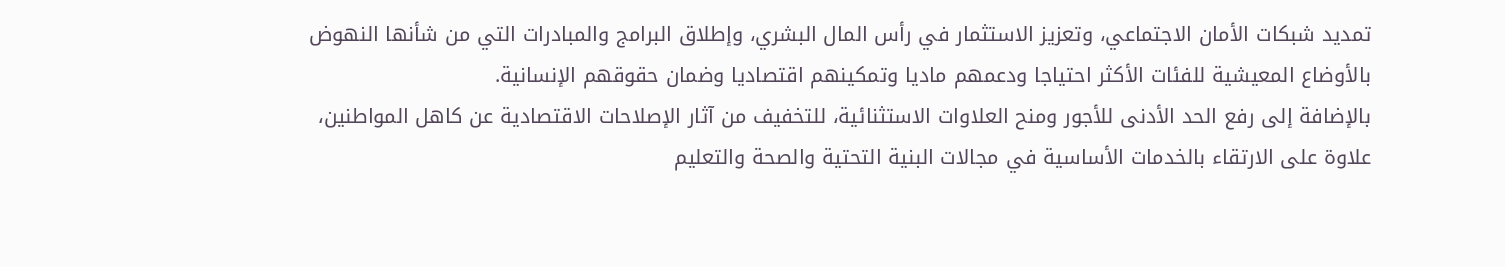تمديد شبكات الأمان الاجتماعي، وتعزيز الاستثمار في رأس المال البشري، وإطلاق البرامج والمبادرات التي من شأنها النهوض بالأوضاع المعيشية للفئات الأكثر احتياجا ودعمهم ماديا وتمكينهم اقتصاديا وضمان حقوقهم الإنسانية.
بالإضافة إلى رفع الحد الأدنى للأجور ومنح العلاوات الاستثنائية، للتخفيف من آثار الإصلاحات الاقتصادية عن كاهل المواطنين، علاوة على الارتقاء بالخدمات الأساسية في مجالات البنية التحتية والصحة والتعليم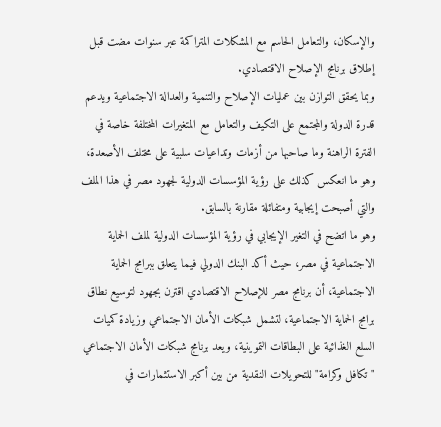والإسكان، والتعامل الحاسم مع المشكلات المتراكمة عبر سنوات مضت قبل إطلاق برنامج الإصلاح الاقتصادي.
وبما يحقق التوازن بين عمليات الإصلاح والتنمية والعدالة الاجتماعية ويدعم قدرة الدولة والمجتمع على التكيف والتعامل مع المتغيرات المختلفة خاصة في الفترة الراهنة وما صاحبها من أزمات وتداعيات سلبية على مختلف الأصعدة، وهو ما انعكس كذلك على رؤية المؤسسات الدولية لجهود مصر في هذا الملف والتي أصبحت إيجابية ومتفائلة مقارنة بالسابق.
وهو ما اتضح في التغير الإيجابي في رؤية المؤسسات الدولية لملف الحماية الاجتماعية في مصر، حيث أكد البنك الدولي فيما يتعلق ببرامج الحماية الاجتماعية، أن برنامج مصر للإصلاح الاقتصادي اقترن بجهود لتوسيع نطاق برامج الحماية الاجتماعية، لتشمل شبكات الأمان الاجتماعي وزيادة كميات السلع الغذائية على البطاقات التموينية، ويعد برنامج شبكات الأمان الاجتماعي "تكافل وكرامة" للتحويلات النقدية من بين أكبر الاستثمارات في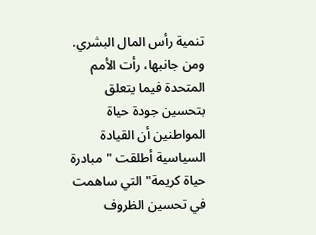تنمية رأس المال البشري.
ومن جانبها، رأت الأمم المتحدة فيما يتعلق بتحسين جودة حياة المواطنين أن القيادة السياسية أطلقت "مبادرة حياة كريمة" التي ساهمت في تحسين الظروف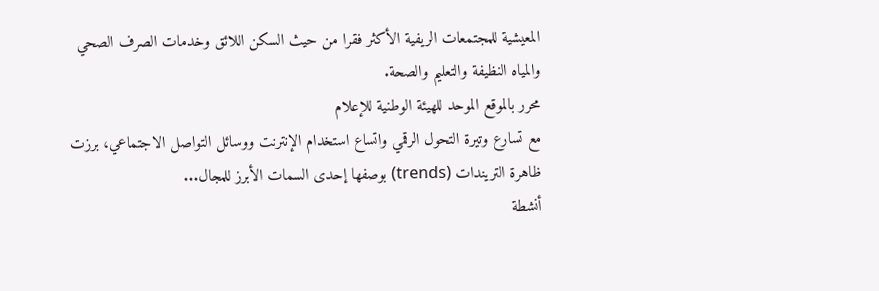المعيشية للمجتمعات الريفية الأكثر فقرا من حيث السكن اللائق وخدمات الصرف الصحي والمياه النظيفة والتعليم والصحة.
محرر بالموقع الموحد للهيئة الوطنية للإعلام
مع تسارع وتيرة التحول الرقمي واتساع استخدام الإنترنت ووسائل التواصل الاجتماعي، برزت ظاهرة التريندات (trends) بوصفها إحدى السمات الأبرز للمجال...
أنشطة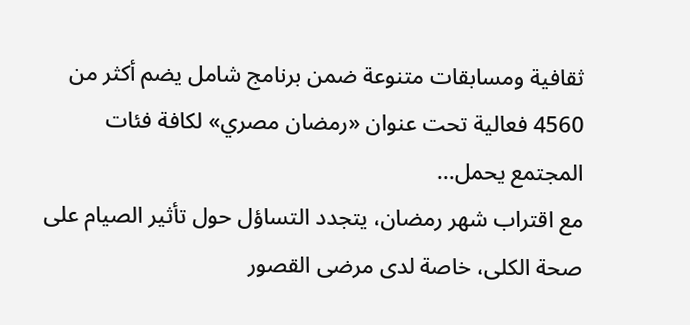ثقافية ومسابقات متنوعة ضمن برنامج شامل يضم أكثر من 4560 فعالية تحت عنوان «رمضان مصري» لكافة فئات المجتمع يحمل...
مع اقتراب شهر رمضان، يتجدد التساؤل حول تأثير الصيام على صحة الكلى، خاصة لدى مرضى القصور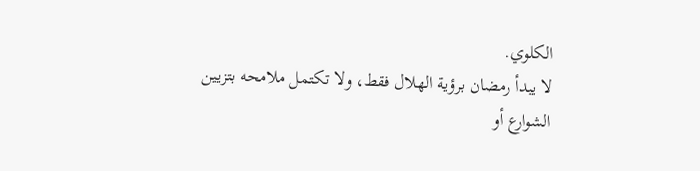الكلوي.
لا يبدأ رمضان برؤية الهلال فقط، ولا تكتمل ملامحه بتزيين الشوارع أو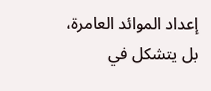إعداد الموائد العامرة، بل يتشكل في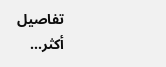تفاصيل أكثر...